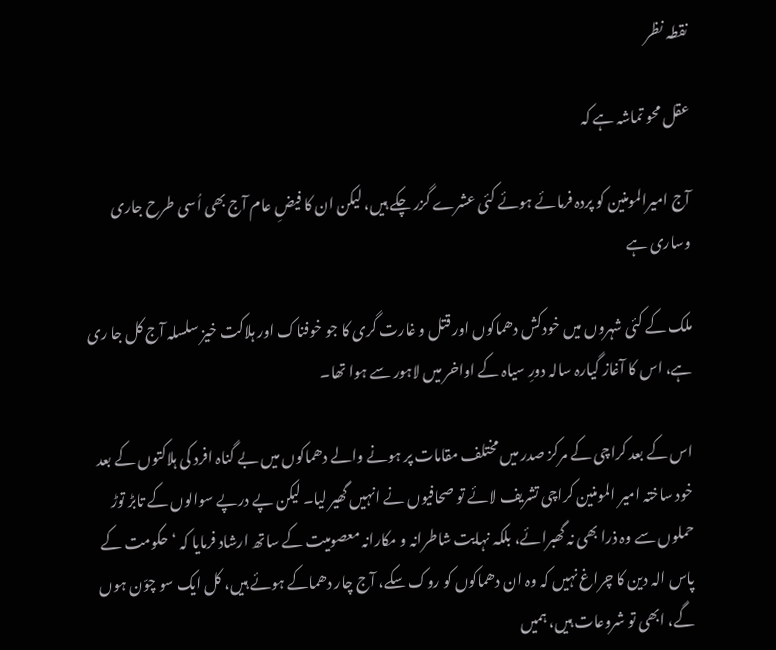نقطہ نظر

عقل محو تماشہ ہے کہ

آج امیرالمومنین کو پردہ فرمائے ہوئے کئی عشرے گزر چکے ہیں، لیکن ان کا فیضِ عام آج بھی اُسی طرح جاری وساری ہے

ملک کے کئی شہروں میں خودکش دھماکوں اور قتل و غارت گری کا جو خوفناک اور ہلاکت خیز سلسلہ آج کل جا ری ہے، اس کا آغاز گیارہ سالہ دورِ سیاہ کے اواخر میں لاہور سے ہوا تھا۔

اس کے بعد کراچی کے مرکز صدر میں مختلف مقامات پر ہونے والے دھماکوں میں بے گناہ افرد کی ہلاکتوں کے بعد خود ساختہ امیر المومنین کراچی تشریف لائے تو صحافیوں نے انہیں گھیر لیا۔ لیکن پے درپے سوالوں کے تابڑ توڑ حملوں سے وہ ذرا بھی نہ گھبرائے، بلکہ نہایت شاطرانہ و مکارانہ معصومیت کے ساتھ ارشاد فرمایا کہ ‘حکومت کے پاس الہ دین کا چراغ نہیں کہ وہ ان دھماکوں کو روک سکے، آج چار دھماکے ہوئے ہیں، کل ایک سو چوّن ہوں گے، ابھی تو شروعات ہیں، ہمیں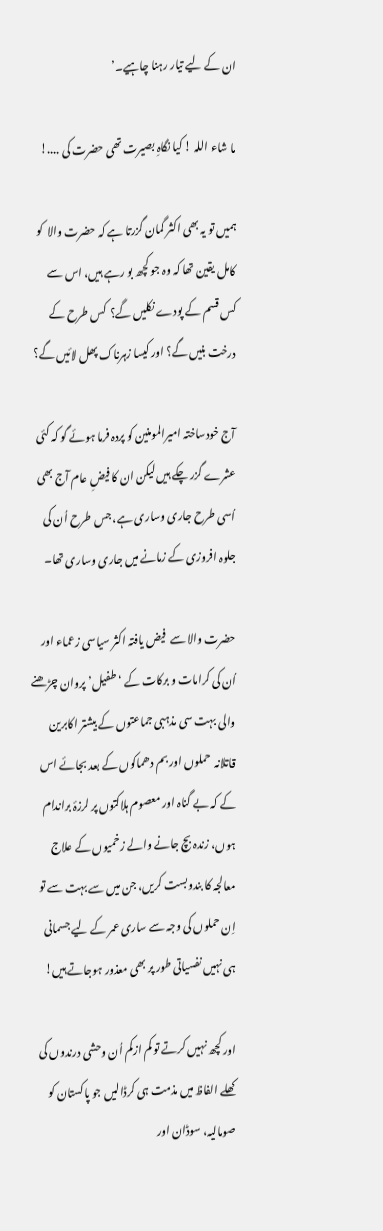ان کے لیے تیار رہنا چاہیے۔’

ما شاء اللہ ! کیا نگاہِ بصیرت تھی حضرت کی ....!

ہمیں تو یہ بھی اکثر گمان گزرتا ہے کہ حضرت والا  کو کامل یقین تھا کہ وہ جو کچھ بو رہے ہیں، اس سے کس قسم کے پودے نکلیں گے؟  کس طرح کے درخت بنیں گے؟ اور کیسا زہرناک پھل لائیں گے؟

آج خودساختہ امیرالمومنین کو پردہ فرما ہوئے گو کہ کئی عشرے گزر چکے ہیں لیکن ان کا فیضِ عام آج بھی اُسی طرح جاری وساری ہے، جس طرح اُن کی جلوہ افروزی کے زمانے میں جاری وساری تھا۔

حضرت والا سے  فیض یافتہ اکثر سیاسی زعماء اور اُن کی کرامات و برکات کے ‘طفیل’ پروان چڑھنے والی بہت سی مذہبی جماعتوں کے بیشتر اکابرین قاتلانہ  حملوں اور بم دھماکوں کے بعد بجائے اس کے کہ بے گناہ اور معصوم ہلاکتوں پر لرزۂ براندام ہوں، زندہ بچ جانے والے زخمیوں کے علاج معالجہ کا بندوبست کریں، جن میں سے بہت سے تو اِن حملوں کی وجہ سے ساری عمر کے لیے جسمانی ہی نہیں نفسیاتی طور پر بھی معذور ہوجاتے ہیں!

اور کچھ نہیں کرتے تو کم ازکم اُن وحشی درندوں کی کھلے الفاظ میں مذمت ہی کرڈالیں جو پاکستان کو صومالیہ، سوڈان اور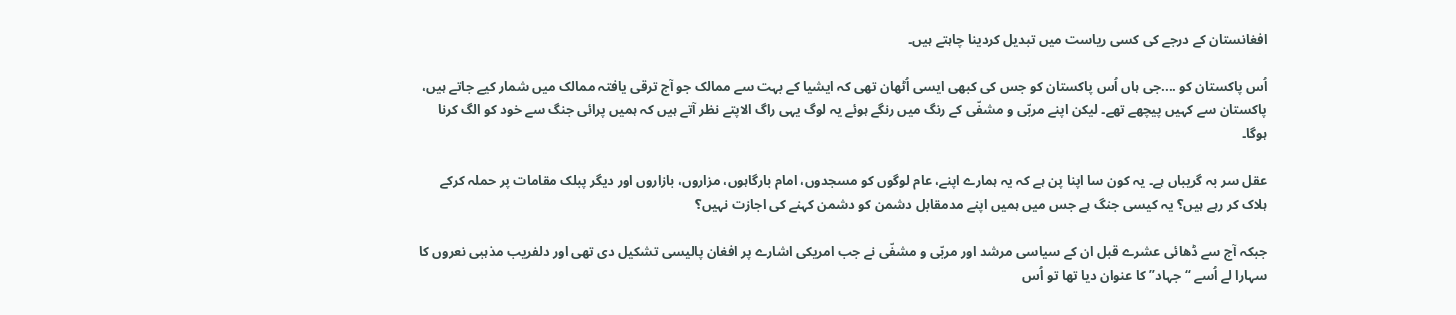افغانستان کے درجے کی کسی ریاست میں تبدیل کردینا چاہتے ہیں۔

اُس پاکستان کو ....جی ہاں اُس پاکستان کو جس کی کبھی ایسی اُٹھان تھی کہ ایشیا کے بہت سے ممالک جو آج ترقی یافتہ ممالک میں شمار کیے جاتے ہیں، پاکستان سے کہیں پیچھے تھے۔ لیکن اپنے مربّی و مشفّی کے رنگ میں رنگے ہوئے یہ لوگ یہی راگ الاپتے نظر آتے ہیں کہ ہمیں پرائی جنگ سے خود کو الگ کرنا ہوگا۔

عقل سر بہ گریباں ہے۔ یہ کون سا اپنا پن ہے کہ یہ ہمارے اپنے، عام لوگوں کو مسجدوں، امام بارگاہوں، مزاروں، بازاروں اور دیگر پبلک مقامات پر حملہ کرکے ہلاک کر رہے ہیں؟ یہ کیسی جنگ ہے جس میں ہمیں اپنے مدمقابل دشمن کو دشمن کہنے کی اجازت نہیں؟

جبکہ آج سے ڈھائی عشرے قبل ان کے سیاسی مرشد اور مربّی و مشفّی نے جب امریکی اشارے پر افغان پالیسی تشکیل دی تھی اور دلفریب مذہبی نعروں کا سہارا لے اُسے “جہاد” کا عنوان دیا تھا تو اُس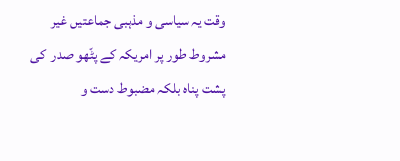وقت یہ سیاسی و مذہبی جماعتیں غیر مشروط طور پر امریکہ کے پٹّھو صدر  کی پشت پناہ بلکہ مضبوط دست و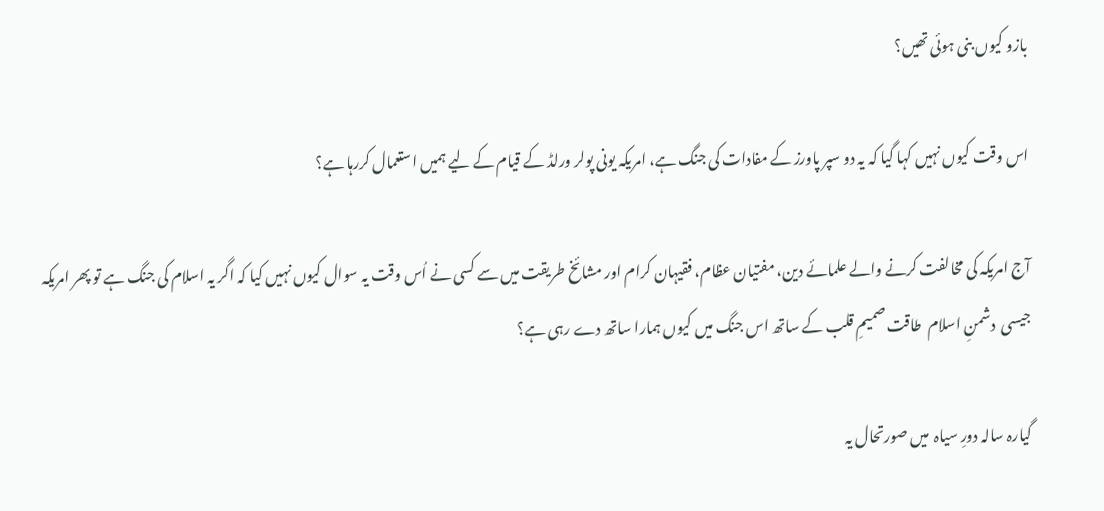بازو کیوں بنی ہوئی تھیں؟

اس وقت کیوں نہیں کہا گیا کہ یہ دو سپر پاورز کے مفادات کی جنگ ہے، امریکہ یونی پولر ورلڈ کے قیام کے لیے ہمیں استعمال کررہا ہے؟

آج امریکہ کی مخالفت کرنے والے علمائے دین، مفتیان عظام، فقیہان کرام اور مشائخ طریقت میں سے کسی نے اُس وقت یہ سوال کیوں نہیں کیا کہ اگر یہ اسلام کی جنگ ہے تو پھر امریکہ جیسی  دشمنِ اسلام  طاقت صمیمِ قلب کے ساتھ اس جنگ میں کیوں ہمارا ساتھ دے رہی ہے؟

گیارہ سالہ دورِ سیاہ  میں صورتحال یہ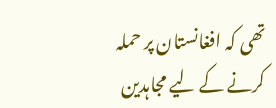تھی کہ افغانستان پر حملہ کرنے کے لیے مجاہدین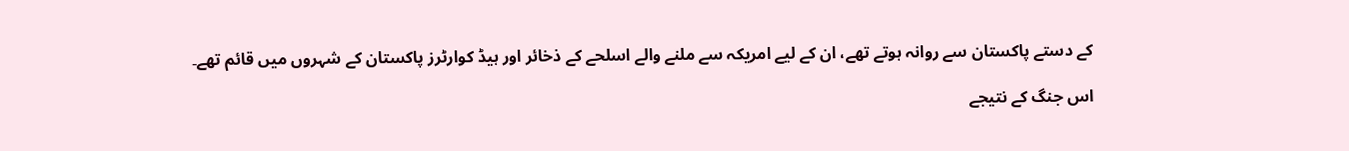کے دستے پاکستان سے روانہ ہوتے تھے، ان کے لیے امریکہ سے ملنے والے اسلحے کے ذخائر اور ہیڈ کوارٹرز پاکستان کے شہروں میں قائم تھے۔

اس جنگ کے نتیجے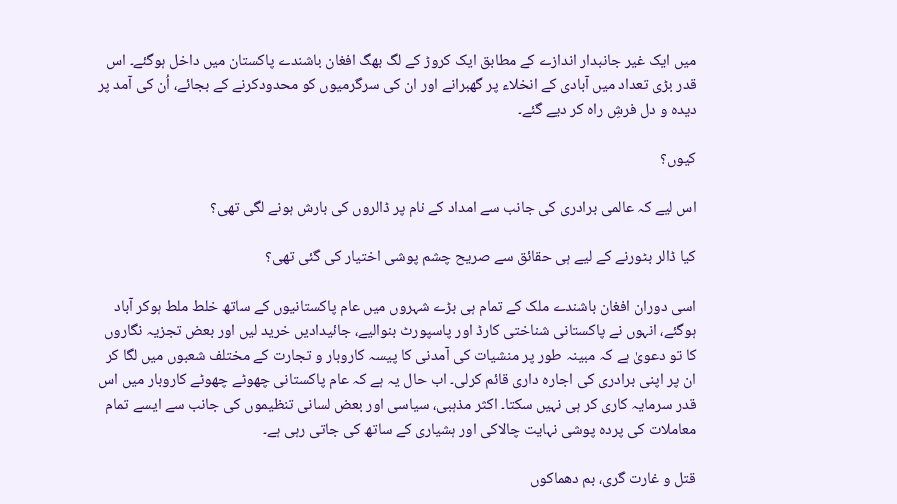میں ایک غیر جانبدار اندازے کے مطابق ایک کروڑ کے لگ بھگ افغان باشندے پاکستان میں داخل ہوگئے۔ اس قدر بڑی تعداد میں آبادی کے انخلاء پر گھبرانے اور ان کی سرگرمیوں کو محدودکرنے کے بجائے، اُن کی آمد پر دیدہ و دل فرشِ راہ کر دیے گئے۔

کیوں؟

اس لیے کہ عالمی برادری کی جانب سے امداد کے نام پر ڈالروں کی بارش ہونے لگی تھی؟

کیا ڈالر بٹورنے کے لیے ہی حقائق سے صریح چشم پوشی اختیار کی گئی تھی؟

اسی دوران افغان باشندے ملک کے تمام ہی بڑے شہروں میں عام پاکستانیوں کے ساتھ خلط ملط ہوکر آباد ہوگئے، انہوں نے پاکستانی شناختی کارڈ اور پاسپورٹ بنوالیے، جائیدادیں خرید لیں اور بعض تجزیہ نگاروں کا تو دعویٰ ہے کہ مبینہ طور پر منشیات کی آمدنی کا پیسہ کاروبار و تجارت کے مختلف شعبوں میں لگا کر ان پر اپنی برادری کی اجارہ داری قائم کرلی۔ اب حال یہ ہے کہ عام پاکستانی چھوٹے چھوٹے کاروبار میں اس قدر سرمایہ کاری کر ہی نہیں سکتا۔ اکثر مذہبی، سیاسی اور بعض لسانی تنظیموں کی جانب سے ایسے تمام معاملات کی پردہ پوشی نہایت چالاکی اور ہشیاری کے ساتھ کی جاتی رہی ہے۔

قتل و غارت گری، بم دھماکوں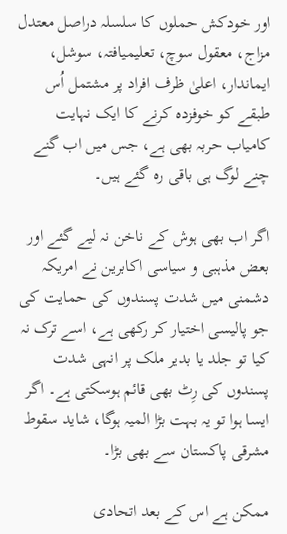اور خودکش حملوں کا سلسلہ دراصل معتدل مزاج، معقول سوچ، تعلیمیافتہ، سوشل، ایماندار، اعلیٰ ظرف افراد پر مشتمل اُس طبقے کو خوفزدہ کرنے کا ایک نہایت کامیاب حربہ بھی ہے، جس میں اب گنے چنے لوگ ہی باقی رہ گئے ہیں۔

اگر اب بھی ہوش کے ناخن نہ لیے گئے اور بعض مذہبی و سیاسی اکابرین نے امریکہ دشمنی میں شدت پسندوں کی حمایت کی جو پالیسی اختیار کر رکھی ہے، اسے ترک نہ کیا تو جلد یا بدیر ملک پر انہی شدت پسندوں کی رِٹ بھی قائم ہوسکتی ہے۔ اگر ایسا ہوا تو یہ بہت بڑا المیہ ہوگا، شاید سقوط مشرقی پاکستان سے بھی بڑا۔

ممکن ہے اس کے بعد اتحادی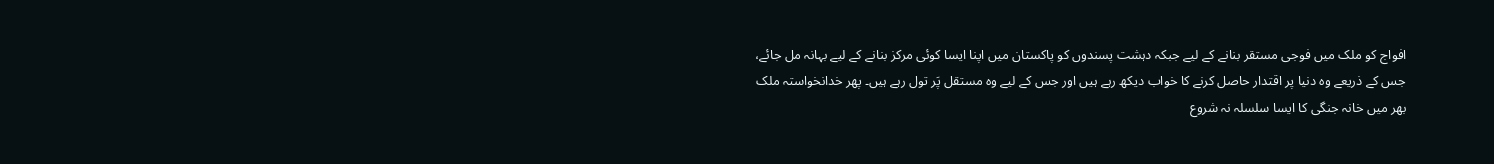افواج کو ملک میں فوجی مستقر بنانے کے لیے جبکہ دہشت پسندوں کو پاکستان میں اپنا ایسا کوئی مرکز بنانے کے لیے بہانہ مل جائے، جس کے ذریعے وہ دنیا پر اقتدار حاصل کرنے کا خواب دیکھ رہے ہیں اور جس کے لیے وہ مستقل پَر تول رہے ہیں۔ پھر خدانخواستہ ملک بھر میں خانہ جنگی کا ایسا سلسلہ نہ شروع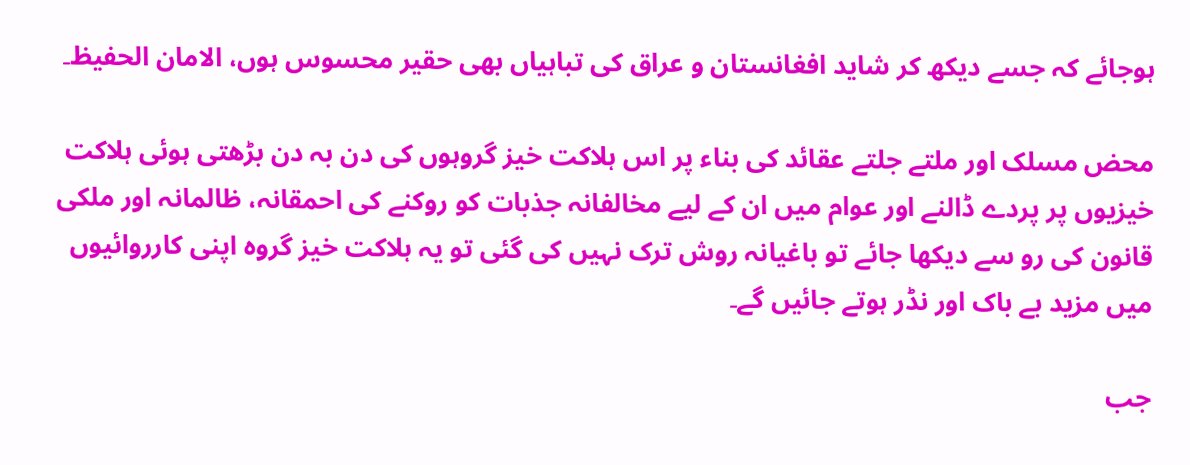ہوجائے کہ جسے دیکھ کر شاید افغانستان و عراق کی تباہیاں بھی حقیر محسوس ہوں، الامان الحفیظ۔

محض مسلک اور ملتے جلتے عقائد کی بناء پر اس ہلاکت خیز گروہوں کی دن بہ دن بڑھتی ہوئی ہلاکت خیزیوں پر پردے ڈالنے اور عوام میں ان کے لیے مخالفانہ جذبات کو روکنے کی احمقانہ، ظالمانہ اور ملکی قانون کی رو سے دیکھا جائے تو باغیانہ روش ترک نہیں کی گئی تو یہ ہلاکت خیز گروہ اپنی کارروائیوں میں مزید بے باک اور نڈر ہوتے جائیں گے۔

جب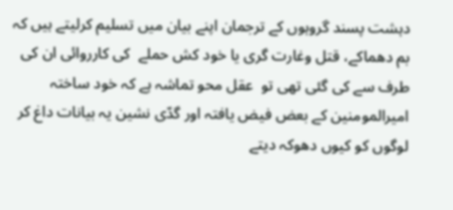دہشت پسند گروہوں کے ترجمان اپنے بیان میں تسلیم کرلیتے ہیں کہ بم دھماکے، قتل وغارت گری یا خود کش حملے  کی کارروائی ان کی طرف سے کی گئی تھی تو  عقل محو تماشہ ہے کہ خود ساختہ امیرالمومنین کے بعض فیض یافتہ اور گدّی نشین یہ بیانات داغ کر لوگوں کو کیوں دھوکہ دیتے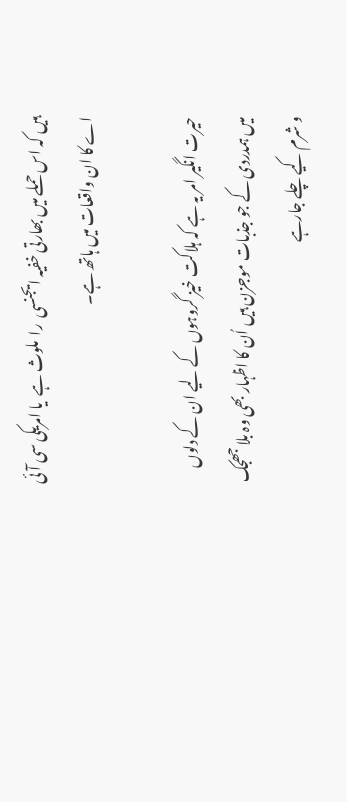ہیں کہ اس حملے میں بھارتی خفیہ ایجنسی  را  ملوث ہے  یا امریکی سی آئی اے کا ان واقعات میں ہاتھ ہے۔

حیرت انگیر امر یہ ہے کہ ہلاکت خیز گروہوں کے لیے ان کے دلوں میں ہمدردی کے جو جذبات موجزن ہیں اُن کا اظہار بھی وہ بلا جھجک و شرم کیے چلے جارہے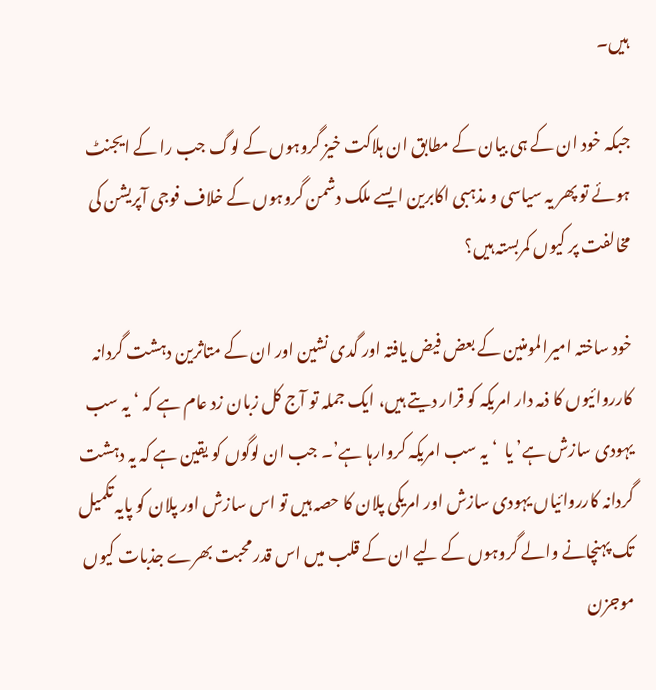ہیں۔

جبکہ خود ان کے ہی بیان کے مطابق ان ہلاکت خیز گروہوں کے لوگ جب را کے ایجنٹ ہوئے تو پھر یہ سیاسی و مذہبی اکابرین ایسے ملک دشمن گروہوں کے خلاف فوجی آپریشن کی مخالفت پر کیوں کمربستہ ہیں؟

خود ساختہ امیرالمومنین کے بعض فیض یافتہ اور گدی نشین اور ان کے متاثرین دہشت گردانہ کارروائیوں کا ذمہ دار امریکہ کو قرار دیتے ہیں، ایک جملہ تو آج کل زبان زد عام ہے کہ ‘یہ سب یہودی سازش ہے’ یا  ‘یہ سب امریکہ کروارہا ہے’۔ جب ان لوگوں کو یقین ہے کہ یہ دہشت گردانہ کارروائیاں یہودی سازش اور امریکی پلان کا حصہ ہیں تو اس سازش اور پلان کو پایہ تکمیل تک پہنچانے والے گروہوں کے لیے ان کے قلب میں اس قدر محبت بھرے جذبات کیوں موجزن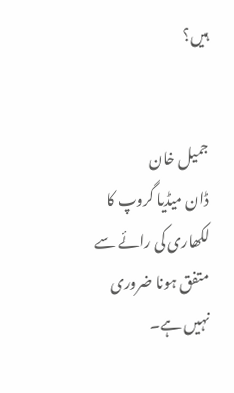ہیں؟


جمیل خان
ڈان میڈیا گروپ کا لکھاری کی رائے سے متفق ہونا ضروری نہیں ہے۔